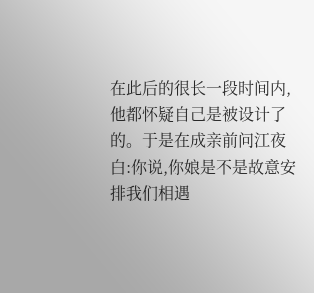在此后的很长一段时间内,他都怀疑自己是被设计了的。于是在成亲前问江夜白:你说,你娘是不是故意安排我们相遇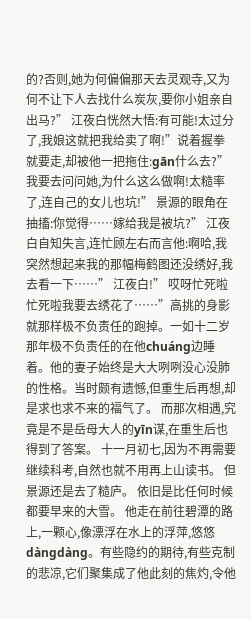的?否则,她为何偏偏那天去灵观寺,又为何不让下人去找什么炭灰,要你小姐亲自出马?” 江夜白恍然大悟:有可能!太过分了,我娘这就把我给卖了啊!”说着握拳就要走,却被他一把拖住:gān什么去?” 我要去问问她,为什么这么做啊!太糙率了,连自己的女儿也坑!” 景源的眼角在抽搐:你觉得……嫁给我是被坑?” 江夜白自知失言,连忙顾左右而言他:啊哈,我突然想起来我的那幅梅鹤图还没绣好,我去看一下……” 江夜白!” 哎呀忙死啦忙死啦我要去绣花了……”高挑的身影就那样极不负责任的跑掉。一如十二岁那年极不负责任的在他chuáng边睡着。他的妻子始终是大大咧咧没心没肺的性格。当时颇有遗憾,但重生后再想,却是求也求不来的福气了。 而那次相遇,究竟是不是岳母大人的yīn谋,在重生后也得到了答案。 十一月初七,因为不再需要继续科考,自然也就不用再上山读书。 但景源还是去了糙庐。 依旧是比任何时候都要早来的大雪。 他走在前往碧潭的路上,一颗心,像漂浮在水上的浮萍,悠悠dàngdàng。有些隐约的期待,有些克制的悲凉,它们聚集成了他此刻的焦灼,令他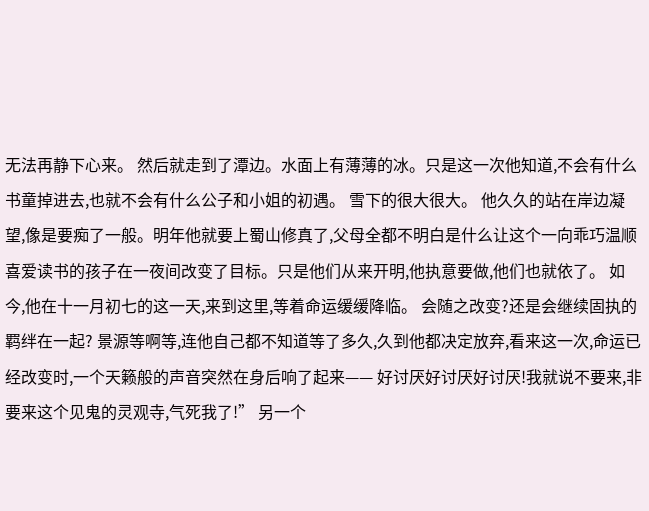无法再静下心来。 然后就走到了潭边。水面上有薄薄的冰。只是这一次他知道,不会有什么书童掉进去,也就不会有什么公子和小姐的初遇。 雪下的很大很大。 他久久的站在岸边凝望,像是要痴了一般。明年他就要上蜀山修真了,父母全都不明白是什么让这个一向乖巧温顺喜爱读书的孩子在一夜间改变了目标。只是他们从来开明,他执意要做,他们也就依了。 如今,他在十一月初七的这一天,来到这里,等着命运缓缓降临。 会随之改变?还是会继续固执的羁绊在一起? 景源等啊等,连他自己都不知道等了多久,久到他都决定放弃,看来这一次,命运已经改变时,一个天籁般的声音突然在身后响了起来—— 好讨厌好讨厌好讨厌!我就说不要来,非要来这个见鬼的灵观寺,气死我了!” 另一个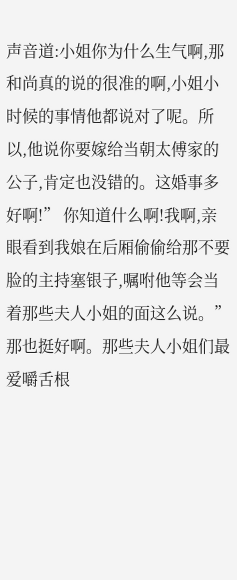声音道:小姐你为什么生气啊,那和尚真的说的很准的啊,小姐小时候的事情他都说对了呢。所以,他说你要嫁给当朝太傅家的公子,肯定也没错的。这婚事多好啊!” 你知道什么啊!我啊,亲眼看到我娘在后厢偷偷给那不要脸的主持塞银子,嘱咐他等会当着那些夫人小姐的面这么说。” 那也挺好啊。那些夫人小姐们最爱嚼舌根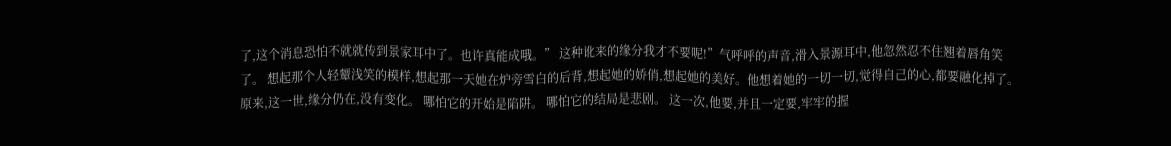了,这个消息恐怕不就就传到景家耳中了。也许真能成哦。” 这种讹来的缘分我才不要呢!”气呼呼的声音,滑入景源耳中,他忽然忍不住翘着唇角笑了。 想起那个人轻颦浅笑的模样,想起那一天她在炉旁雪白的后背,想起她的娇俏,想起她的美好。他想着她的一切一切,觉得自己的心,都要融化掉了。 原来,这一世,缘分仍在,没有变化。 哪怕它的开始是陷阱。 哪怕它的结局是悲剧。 这一次,他要,并且一定要,牢牢的握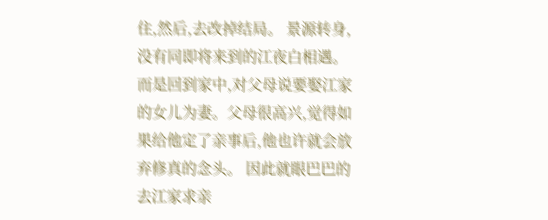住,然后,去改掉结局。 景源转身,没有同即将来到的江夜白相遇。而是回到家中,对父母说要娶江家的女儿为妻。父母很高兴,觉得如果给他定了亲事后,他也许就会放弃修真的念头。 因此就眼巴巴的去江家求亲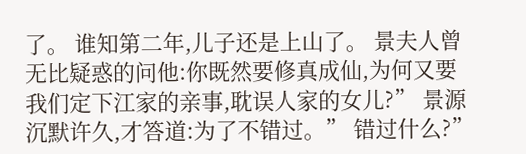了。 谁知第二年,儿子还是上山了。 景夫人曾无比疑惑的问他:你既然要修真成仙,为何又要我们定下江家的亲事,耽误人家的女儿?” 景源沉默许久,才答道:为了不错过。” 错过什么?”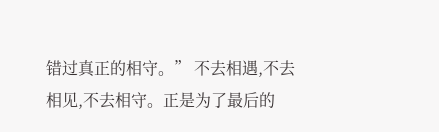错过真正的相守。” 不去相遇,不去相见,不去相守。正是为了最后的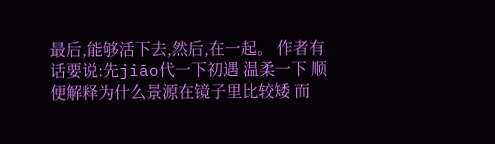最后,能够活下去,然后,在一起。 作者有话要说:先jiāo代一下初遇 温柔一下 顺便解释为什么景源在镜子里比较矮 而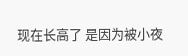现在长高了 是因为被小夜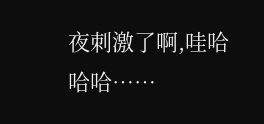夜刺激了啊,哇哈哈哈……